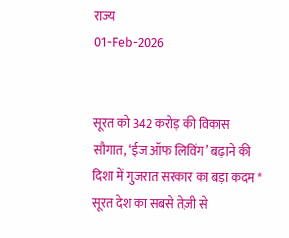राज्य
01-Feb-2026


सूरत को 342 करोड़ की विकास सौगात, ‘ईज ऑफ लिविंग’ बढ़ाने की दिशा में गुजरात सरकार का बड़ा कदम * सूरत देश का सबसे तेज़ी से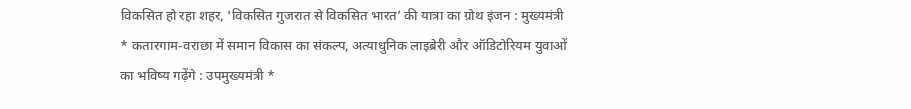विकसित हो रहा शहर, ‘विकसित गुजरात से विकसित भारत’ की यात्रा का ग्रोथ इंजन : मुख्यमंत्री * कतारगाम-वराछा में समान विकास का संकल्प, अत्याधुनिक लाइब्रेरी और ऑडिटोरियम युवाओं का भविष्य गढ़ेंगे : उपमुख्यमंत्री *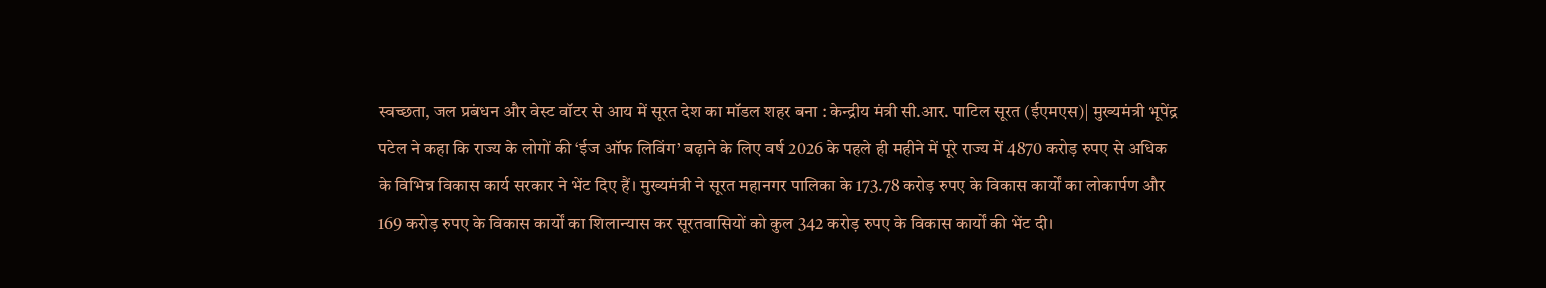स्वच्छता, जल प्रबंधन और वेस्ट वॉटर से आय में सूरत देश का मॉडल शहर बना : केन्द्रीय मंत्री सी.आर. पाटिल सूरत (ईएमएस)| मुख्यमंत्री भूपेंद्र पटेल ने कहा कि राज्य के लोगों की ‘ईज ऑफ लिविंग’ बढ़ाने के लिए वर्ष 2026 के पहले ही महीने में पूरे राज्य में 4870 करोड़ रुपए से अधिक के विभिन्न विकास कार्य सरकार ने भेंट दिए हैं। मुख्यमंत्री ने सूरत महानगर पालिका के 173.78 करोड़ रुपए के विकास कार्यों का लोकार्पण और 169 करोड़ रुपए के विकास कार्यों का शिलान्यास कर सूरतवासियों को कुल 342 करोड़ रुपए के विकास कार्यों की भेंट दी।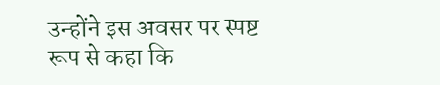उन्होंने इस अवसर पर स्पष्ट रूप से कहा कि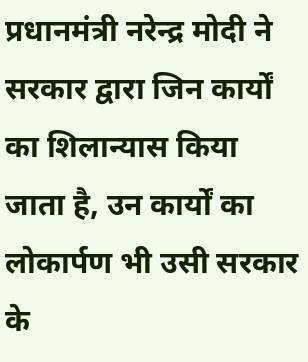प्रधानमंत्री नरेन्द्र मोदी ने सरकार द्वारा जिन कार्यों का शिलान्यास किया जाता है, उन कार्यों का लोकार्पण भी उसी सरकार के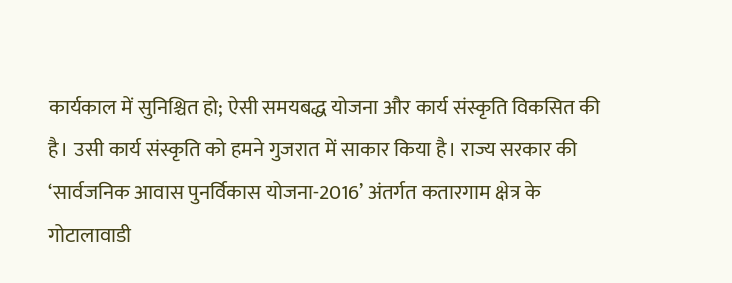कार्यकाल में सुनिश्चित हो; ऐसी समयबद्ध योजना और कार्य संस्कृति विकसित की है। उसी कार्य संस्कृति को हमने गुजरात में साकार किया है। राज्य सरकार की ‘सार्वजनिक आवास पुनर्विकास योजना-2016’ अंतर्गत कतारगाम क्षेत्र के गोटालावाडी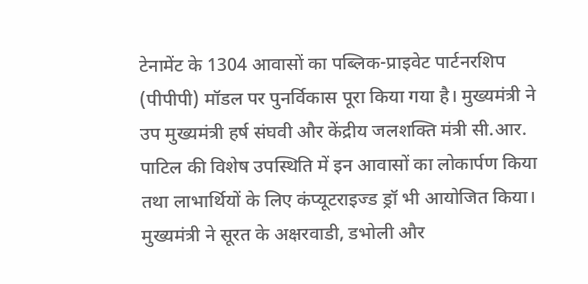टेनामेंट के 1304 आवासों का पब्लिक-प्राइवेट पार्टनरशिप (पीपीपी) मॉडल पर पुनर्विकास पूरा किया गया है। मुख्यमंत्री ने उप मुख्यमंत्री हर्ष संघवी और केंद्रीय जलशक्ति मंत्री सी.आर. पाटिल की विशेष उपस्थिति में इन आवासों का लोकार्पण किया तथा लाभार्थियों के लिए कंप्यूटराइज्ड ड्रॉ भी आयोजित किया। मुख्यमंत्री ने सूरत के अक्षरवाडी, डभोली और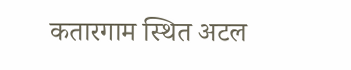कतारगाम स्थित अटल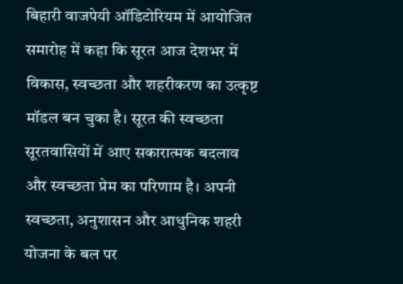बिहारी वाजपेयी ऑडिटोरियम में आयोजित समारोह में कहा कि सूरत आज देशभर में विकास, स्वच्छता और शहरीकरण का उत्कृष्ट मॉडल बन चुका है। सूरत की स्वच्छता सूरतवासियों में आए सकारात्मक बदलाव और स्वच्छता प्रेम का परिणाम है। अपनी स्वच्छता, अनुशासन और आधुनिक शहरी योजना के बल पर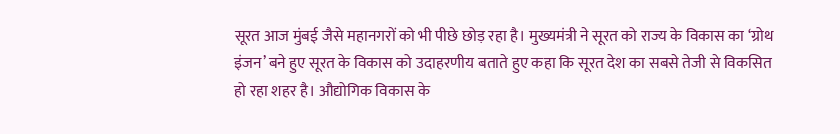सूरत आज मुंबई जैसे महानगरों को भी पीछे छोड़ रहा है। मुख्यमंत्री ने सूरत को राज्य के विकास का ‘ग्रोथ इंजन’ बने हुए सूरत के विकास को उदाहरणीय बताते हुए कहा कि सूरत देश का सबसे तेजी से विकसित हो रहा शहर है। औद्योगिक विकास के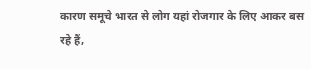कारण समूचे भारत से लोग यहां रोजगार के लिए आकर बस रहे हैं,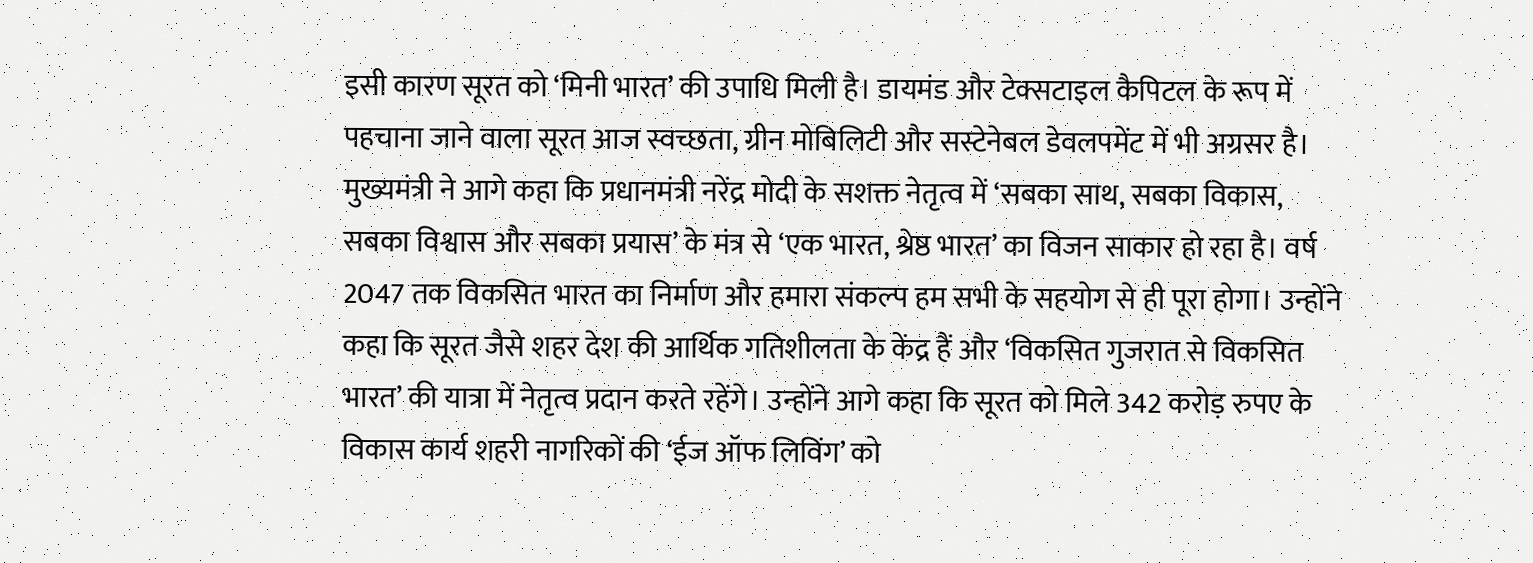इसी कारण सूरत को ‘मिनी भारत’ की उपाधि मिली है। डायमंड और टेक्सटाइल कैपिटल के रूप में पहचाना जाने वाला सूरत आज स्वच्छता, ग्रीन मोबिलिटी और सस्टेनेबल डेवलपमेंट में भी अग्रसर है। मुख्यमंत्री ने आगे कहा कि प्रधानमंत्री नरेंद्र मोदी के सशक्त नेतृत्व में ‘सबका साथ, सबका विकास, सबका विश्वास और सबका प्रयास’ के मंत्र से ‘एक भारत, श्रेष्ठ भारत’ का विजन साकार हो रहा है। वर्ष 2047 तक विकसित भारत का निर्माण और हमारा संकल्प हम सभी के सहयोग से ही पूरा होगा। उन्होंने कहा कि सूरत जैसे शहर देश की आर्थिक गतिशीलता के केंद्र हैं और ‘विकसित गुजरात से विकसित भारत’ की यात्रा में नेतृत्व प्रदान करते रहेंगे। उन्होंने आगे कहा कि सूरत को मिले 342 करोड़ रुपए के विकास कार्य शहरी नागरिकों की ‘ईज ऑफ लिविंग’ को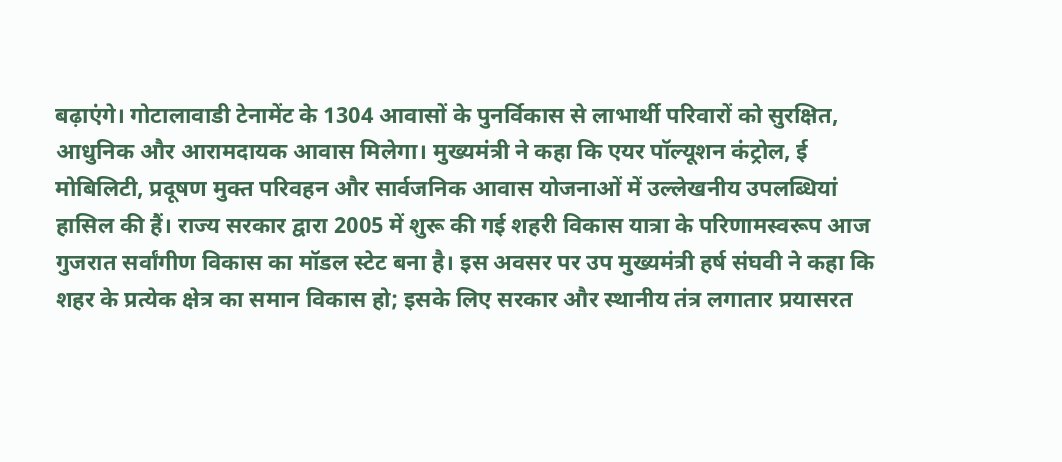बढ़ाएंगे। गोटालावाडी टेनामेंट के 1304 आवासों के पुनर्विकास से लाभार्थी परिवारों को सुरक्षित, आधुनिक और आरामदायक आवास मिलेगा। मुख्यमंत्री ने कहा कि एयर पॉल्यूशन कंट्रोल, ई मोबिलिटी, प्रदूषण मुक्त परिवहन और सार्वजनिक आवास योजनाओं में उल्लेखनीय उपलब्धियां हासिल की हैं। राज्य सरकार द्वारा 2005 में शुरू की गई शहरी विकास यात्रा के परिणामस्वरूप आज गुजरात सर्वांगीण विकास का मॉडल स्टेट बना है। इस अवसर पर उप मुख्यमंत्री हर्ष संघवी ने कहा कि शहर के प्रत्येक क्षेत्र का समान विकास हो; इसके लिए सरकार और स्थानीय तंत्र लगातार प्रयासरत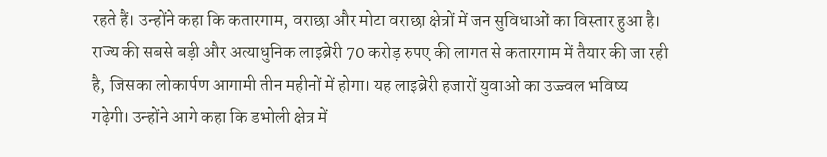रहते हैं। उन्होंने कहा कि कतारगाम, वराछा और मोटा वराछा क्षेत्रों में जन सुविधाओं का विस्तार हुआ है। राज्य की सबसे बड़ी और अत्याधुनिक लाइब्रेरी 70 करोड़ रुपए की लागत से कतारगाम में तैयार की जा रही है, जिसका लोकार्पण आगामी तीन महीनों में होगा। यह लाइब्रेरी हजारों युवाओं का उज्ज्वल भविष्य गढ़ेगी। उन्होंने आगे कहा कि डभोली क्षेत्र में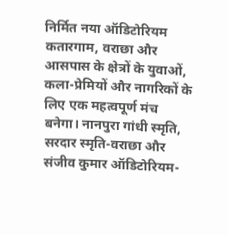निर्मित नया ऑडिटोरियम कतारगाम, वराछा और आसपास के क्षेत्रों के युवाओं, कला-प्रेमियों और नागरिकों के लिए एक महत्वपूर्ण मंच बनेगा। नानपुरा गांधी स्मृति, सरदार स्मृति-वराछा और संजीव कुमार ऑडिटोरियम-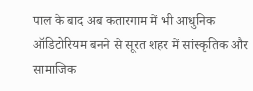पाल के बाद अब कतारगाम में भी आधुनिक ऑडिटोरियम बनने से सूरत शहर में सांस्कृतिक और सामाजिक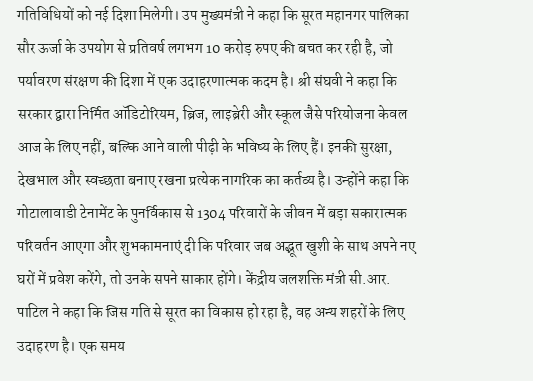गतिविधियों को नई दिशा मिलेगी। उप मुख्यमंत्री ने कहा कि सूरत महानगर पालिका सौर ऊर्जा के उपयोग से प्रतिवर्ष लगभग 10 करोड़ रुपए की बचत कर रही है, जो पर्यावरण संरक्षण की दिशा में एक उदाहरणात्मक कदम है। श्री संघवी ने कहा कि सरकार द्वारा निर्मित ऑडिटोरियम, ब्रिज, लाइब्रेरी और स्कूल जैसे परियोजना केवल आज के लिए नहीं, बल्कि आने वाली पीढ़ी के भविष्य के लिए हैं। इनकी सुरक्षा, देखभाल और स्वच्छता बनाए रखना प्रत्येक नागरिक का कर्तव्य है। उन्होंने कहा कि गोटालावाडी टेनामेंट के पुनर्विकास से 1304 परिवारों के जीवन में बड़ा सकारात्मक परिवर्तन आएगा और शुभकामनाएं दी कि परिवार जब अद्भूत खुशी के साथ अपने नए घरों में प्रवेश करेंगे, तो उनके सपने साकार होंगे। केंद्रीय जलशक्ति मंत्री सी.आर. पाटिल ने कहा कि जिस गति से सूरत का विकास हो रहा है, वह अन्य शहरों के लिए उदाहरण है। एक समय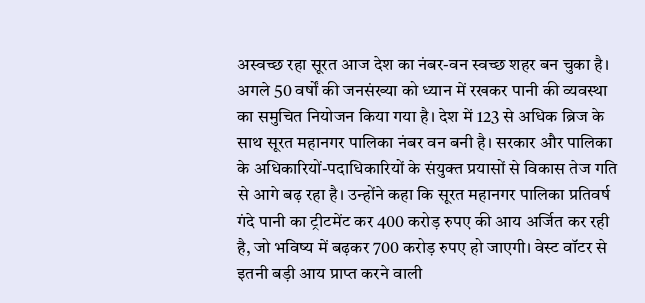अस्वच्छ रहा सूरत आज देश का नंबर-वन स्वच्छ शहर बन चुका है। अगले 50 वर्षों की जनसंख्या को ध्यान में रखकर पानी की व्यवस्था का समुचित नियोजन किया गया है। देश में 123 से अधिक ब्रिज के साथ सूरत महानगर पालिका नंबर वन बनी है। सरकार और पालिका के अधिकारियों-पदाधिकारियों के संयुक्त प्रयासों से विकास तेज गति से आगे बढ़ रहा है। उन्होंने कहा कि सूरत महानगर पालिका प्रतिवर्ष गंदे पानी का ट्रीटमेंट कर 400 करोड़ रुपए की आय अर्जित कर रही है, जो भविष्य में बढ़कर 700 करोड़ रुपए हो जाएगी। वेस्ट वॉटर से इतनी बड़ी आय प्राप्त करने वाली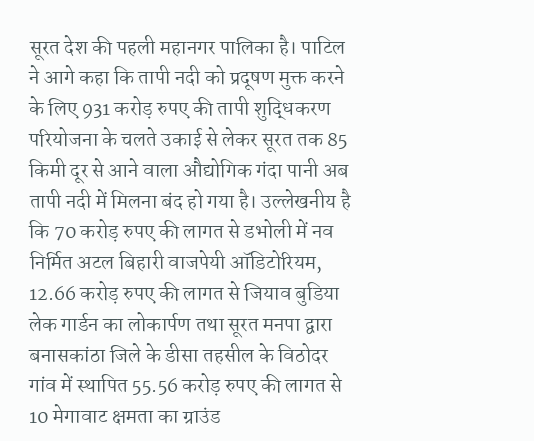सूरत देश की पहली महानगर पालिका है। पाटिल ने आगे कहा कि तापी नदी को प्रदूषण मुक्त करने के लिए 931 करोड़ रुपए की तापी शुद्धिकरण परियोजना के चलते उकाई से लेकर सूरत तक 85 किमी दूर से आने वाला औद्योगिक गंदा पानी अब तापी नदी में मिलना बंद हो गया है। उल्लेखनीय है कि 70 करोड़ रुपए की लागत से डभोली में नव निर्मित अटल बिहारी वाजपेयी ऑडिटोरियम, 12.66 करोड़ रुपए की लागत से जियाव बुडिया लेक गार्डन का लोकार्पण तथा सूरत मनपा द्वारा बनासकांठा जिले के डीसा तहसील के विठोदर गांव में स्थापित 55.56 करोड़ रुपए की लागत से 10 मेगावाट क्षमता का ग्राउंड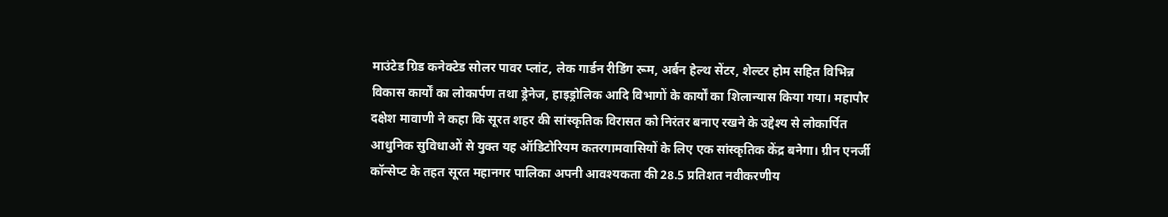माउंटेड ग्रिड कनेक्टेड सोलर पावर प्लांट, लेक गार्डन रीडिंग रूम, अर्बन हेल्थ सेंटर, शेल्टर होम सहित विभिन्न विकास कार्यों का लोकार्पण तथा ड्रेनेज, हाइड्रोलिक आदि विभागों के कार्यों का शिलान्यास किया गया। महापौर दक्षेश मावाणी ने कहा कि सूरत शहर की सांस्कृतिक विरासत को निरंतर बनाए रखने के उद्देश्य से लोकार्पित आधुनिक सुविधाओं से युक्त यह ऑडिटोरियम कतरगामवासियों के लिए एक सांस्कृतिक केंद्र बनेगा। ग्रीन एनर्जी कॉन्सेप्ट के तहत सूरत महानगर पालिका अपनी आवश्यकता की 28.5 प्रतिशत नवीकरणीय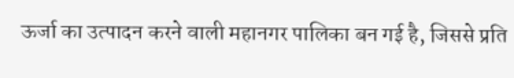ऊर्जा का उत्पादन करने वाली महानगर पालिका बन गई है, जिससे प्रति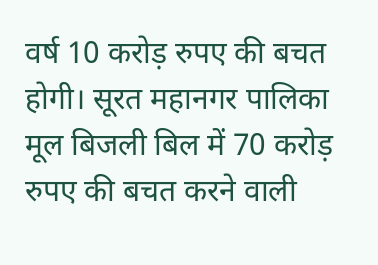वर्ष 10 करोड़ रुपए की बचत होगी। सूरत महानगर पालिका मूल बिजली बिल में 70 करोड़ रुपए की बचत करने वाली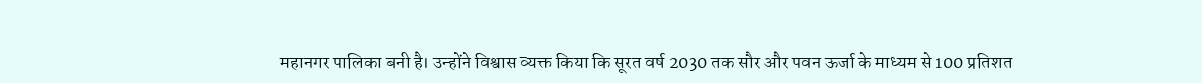महानगर पालिका बनी है। उन्होंने विश्वास व्यक्त किया कि सूरत वर्ष 2030 तक सौर और पवन ऊर्जा के माध्यम से 100 प्रतिशत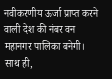नवीकरणीय ऊर्जा प्राप्त करने वाली देश की नंबर वन महानगर पालिका बनेगी। साथ ही,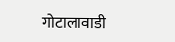गोटालावाडी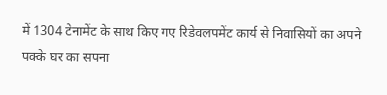में 1304 टेनामेंट के साथ किए गए रिडेवलपमेंट कार्य से निवासियों का अपने पक्के घर का सपना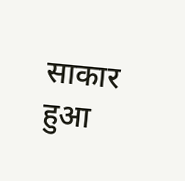साकार हुआ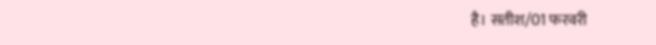है। सतीश/01 फरवरी